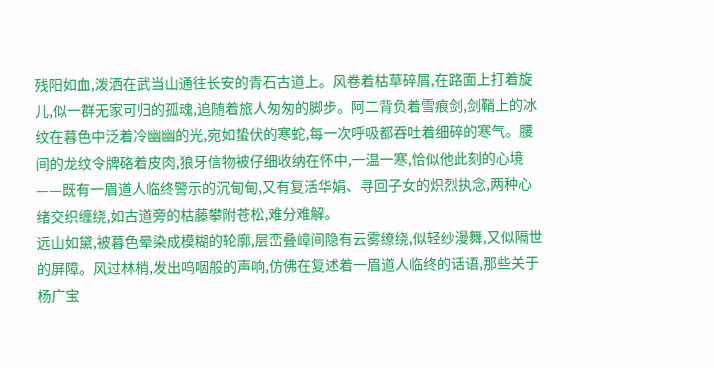残阳如血,泼洒在武当山通往长安的青石古道上。风卷着枯草碎屑,在路面上打着旋儿,似一群无家可归的孤魂,追随着旅人匆匆的脚步。阿二背负着雪痕剑,剑鞘上的冰纹在暮色中泛着冷幽幽的光,宛如蛰伏的寒蛇,每一次呼吸都吞吐着细碎的寒气。腰间的龙纹令牌硌着皮肉,狼牙信物被仔细收纳在怀中,一温一寒,恰似他此刻的心境——既有一眉道人临终警示的沉甸甸,又有复活华娟、寻回子女的炽烈执念,两种心绪交织缠绕,如古道旁的枯藤攀附苍松,难分难解。
远山如黛,被暮色晕染成模糊的轮廓,层峦叠嶂间隐有云雾缭绕,似轻纱漫舞,又似隔世的屏障。风过林梢,发出呜咽般的声响,仿佛在复述着一眉道人临终的话语,那些关于杨广宝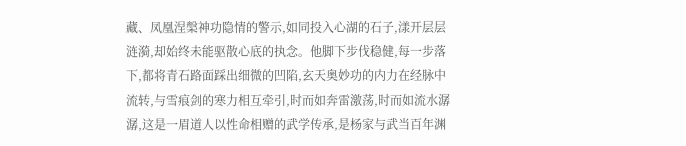藏、凤凰涅槃神功隐情的警示,如同投入心湖的石子,漾开层层涟漪,却始终未能驱散心底的执念。他脚下步伐稳健,每一步落下,都将青石路面踩出细微的凹陷,玄天奥妙功的内力在经脉中流转,与雪痕剑的寒力相互牵引,时而如奔雷激荡,时而如流水潺潺,这是一眉道人以性命相赠的武学传承,是杨家与武当百年渊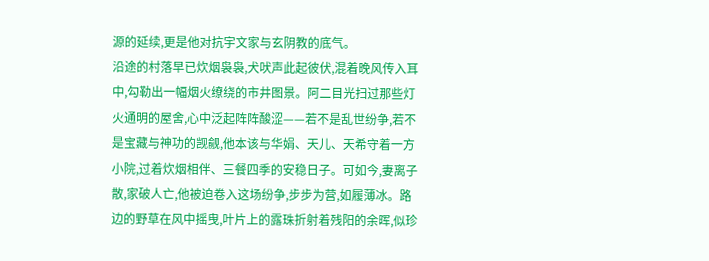源的延续,更是他对抗宇文家与玄阴教的底气。
沿途的村落早已炊烟袅袅,犬吠声此起彼伏,混着晚风传入耳中,勾勒出一幅烟火缭绕的市井图景。阿二目光扫过那些灯火通明的屋舍,心中泛起阵阵酸涩——若不是乱世纷争,若不是宝藏与神功的觊觎,他本该与华娟、天儿、天希守着一方小院,过着炊烟相伴、三餐四季的安稳日子。可如今,妻离子散,家破人亡,他被迫卷入这场纷争,步步为营,如履薄冰。路边的野草在风中摇曳,叶片上的露珠折射着残阳的余晖,似珍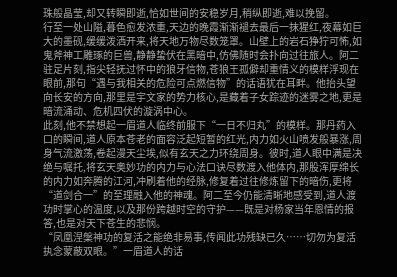珠般晶莹,却又转瞬即逝,恰如世间的安稳岁月,稍纵即逝,难以挽留。
行至一处山隘,暮色愈发浓重,天边的晚霞渐渐褪去最后一抹猩红,夜幕如巨大的墨砚,缓缓泼洒开来,将天地万物尽数笼罩。山壁上的岩石狰狞可怖,如鬼斧神工雕琢的巨兽,静静蛰伏在黑暗中,仿佛随时会扑向过往旅人。阿二驻足片刻,指尖轻抚过怀中的狼牙信物,苍狼王孤僻却重情义的模样浮现在眼前,那句“遇与我相关的危险可点燃信物”的话语犹在耳畔。他抬头望向长安的方向,那里是宇文家的势力核心,是藏着子女踪迹的迷雾之地,更是暗流涌动、危机四伏的漩涡中心。
此刻,他不禁想起一眉道人临终前服下“一日不归丸”的模样。那丹药入口的瞬间,道人原本苍老的面容泛起短暂的红光,内力如火山喷发般暴涨,周身气流激荡,卷起漫天尘埃,似有玄天之力环绕周身。彼时,道人眼中满是决绝与嘱托,将玄天奥妙功的内力与心法口诀尽数渡入他体内,那股浑厚绵长的内力如奔腾的江河,冲刷着他的经脉,修复着过往修炼留下的暗伤,更将“道剑合一”的至理融入他的神魂。阿二至今仍能清晰地感受到,道人渡功时掌心的温度,以及那份跨越时空的守护——既是对杨家当年恩情的报答,也是对天下苍生的悲悯。
“凤凰涅槃神功的复活之能绝非易事,传闻此功残缺已久……切勿为复活执念蒙蔽双眼。”一眉道人的话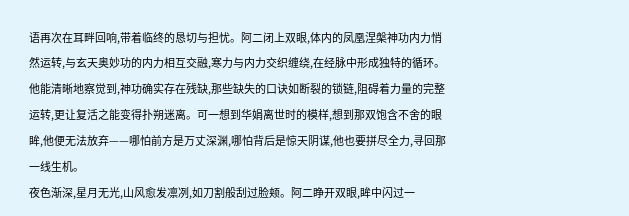语再次在耳畔回响,带着临终的恳切与担忧。阿二闭上双眼,体内的凤凰涅槃神功内力悄然运转,与玄天奥妙功的内力相互交融,寒力与内力交织缠绕,在经脉中形成独特的循环。他能清晰地察觉到,神功确实存在残缺,那些缺失的口诀如断裂的锁链,阻碍着力量的完整运转,更让复活之能变得扑朔迷离。可一想到华娟离世时的模样,想到那双饱含不舍的眼眸,他便无法放弃——哪怕前方是万丈深渊,哪怕背后是惊天阴谋,他也要拼尽全力,寻回那一线生机。
夜色渐深,星月无光,山风愈发凛冽,如刀割般刮过脸颊。阿二睁开双眼,眸中闪过一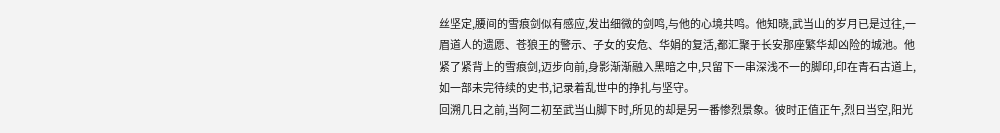丝坚定,腰间的雪痕剑似有感应,发出细微的剑鸣,与他的心境共鸣。他知晓,武当山的岁月已是过往,一眉道人的遗愿、苍狼王的警示、子女的安危、华娟的复活,都汇聚于长安那座繁华却凶险的城池。他紧了紧背上的雪痕剑,迈步向前,身影渐渐融入黑暗之中,只留下一串深浅不一的脚印,印在青石古道上,如一部未完待续的史书,记录着乱世中的挣扎与坚守。
回溯几日之前,当阿二初至武当山脚下时,所见的却是另一番惨烈景象。彼时正值正午,烈日当空,阳光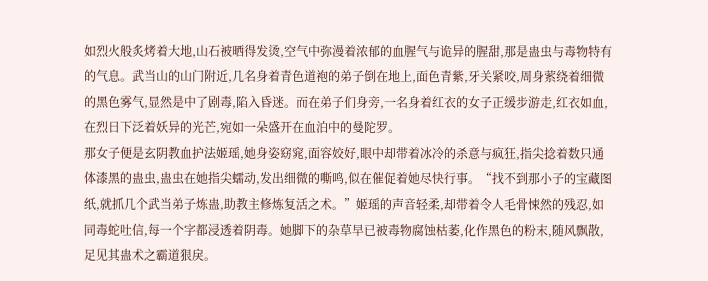如烈火般炙烤着大地,山石被晒得发烫,空气中弥漫着浓郁的血腥气与诡异的腥甜,那是蛊虫与毒物特有的气息。武当山的山门附近,几名身着青色道袍的弟子倒在地上,面色青紫,牙关紧咬,周身萦绕着细微的黑色雾气,显然是中了剧毒,陷入昏迷。而在弟子们身旁,一名身着红衣的女子正缓步游走,红衣如血,在烈日下泛着妖异的光芒,宛如一朵盛开在血泊中的曼陀罗。
那女子便是玄阴教血护法姬瑶,她身姿窈窕,面容姣好,眼中却带着冰冷的杀意与疯狂,指尖捻着数只通体漆黑的蛊虫,蛊虫在她指尖蠕动,发出细微的嘶鸣,似在催促着她尽快行事。“找不到那小子的宝藏图纸,就抓几个武当弟子炼蛊,助教主修炼复活之术。”姬瑶的声音轻柔,却带着令人毛骨悚然的残忍,如同毒蛇吐信,每一个字都浸透着阴毒。她脚下的杂草早已被毒物腐蚀枯萎,化作黑色的粉末,随风飘散,足见其蛊术之霸道狠戾。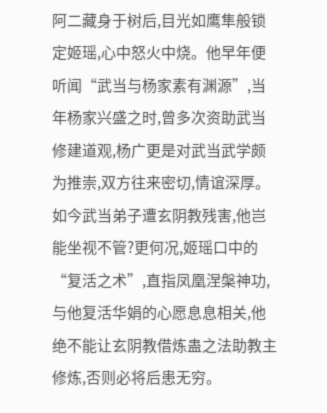阿二藏身于树后,目光如鹰隼般锁定姬瑶,心中怒火中烧。他早年便听闻“武当与杨家素有渊源”,当年杨家兴盛之时,曾多次资助武当修建道观,杨广更是对武当武学颇为推崇,双方往来密切,情谊深厚。如今武当弟子遭玄阴教残害,他岂能坐视不管?更何况,姬瑶口中的“复活之术”,直指凤凰涅槃神功,与他复活华娟的心愿息息相关,他绝不能让玄阴教借炼蛊之法助教主修炼,否则必将后患无穷。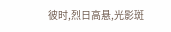彼时,烈日高悬,光影斑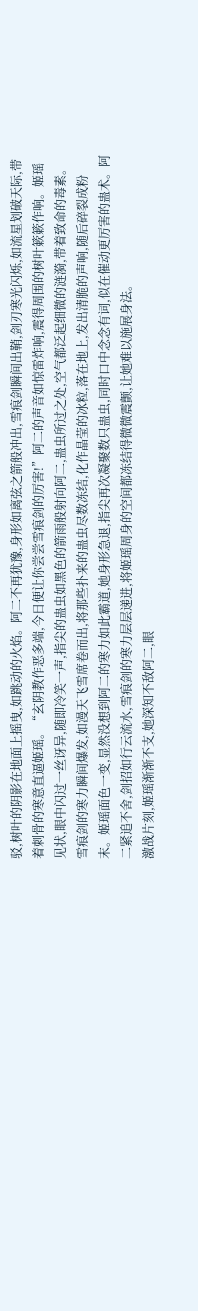驳,树叶的阴影在地面上摇曳,如跳动的火焰。阿二不再犹豫,身形如离弦之箭般冲出,雪痕剑瞬间出鞘,剑刃寒光闪烁,如流星划破天际,带着刺骨的寒意直逼姬瑶。“玄阴教作恶多端,今日便让你尝尝雪痕剑的厉害!”阿二的声音如惊雷炸响,震得周围的树叶簌簌作响。姬瑶见状,眼中闪过一丝讶异,随即冷笑一声,指尖的蛊虫如黑色的箭雨般射向阿二,蛊虫所过之处,空气都泛起细微的涟漪,带着致命的毒素。
雪痕剑的寒力瞬间爆发,如漫天飞雪席卷而出,将那些扑来的蛊虫尽数冻结,化作晶莹的冰粒,落在地上,发出清脆的声响,随后碎裂成粉末。姬瑶面色一变,显然没想到阿二的寒力如此霸道,她身形急退,指尖再次凝聚数只蛊虫,同时口中念念有词,似在催动更厉害的蛊术。阿二紧追不舍,剑招如行云流水,雪痕剑的寒力层层递进,将姬瑶周身的空间都冻结得微微震颤,让她难以施展身法。
激战片刻,姬瑶渐渐不支,她深知不敌阿二,眼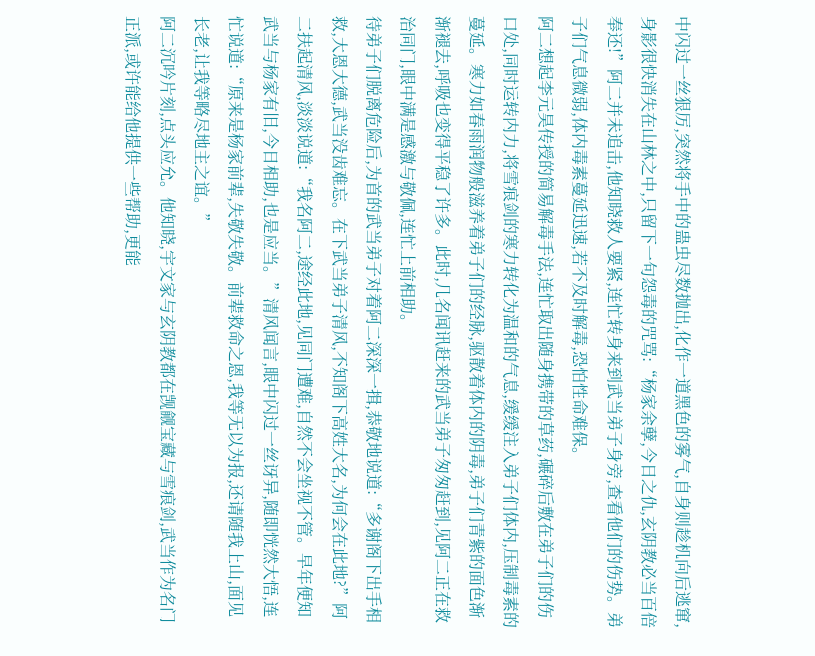中闪过一丝狠厉,突然将手中的蛊虫尽数抛出,化作一道黑色的雾气,自身则趁机向后逃窜,身影很快消失在山林之中,只留下一句怨毒的咒骂:“杨家余孽,今日之仇,玄阴教必当百倍奉还!”阿二并未追击,他知晓救人要紧,连忙转身来到武当弟子身旁,查看他们的伤势。弟子们气息微弱,体内毒素蔓延迅速,若不及时解毒,恐怕性命难保。
阿二想起李元昊传授的简易解毒手法,连忙取出随身携带的草药,碾碎后敷在弟子们的伤口处,同时运转内力,将雪痕剑的寒力转化为温和的气息,缓缓注入弟子们体内,压制毒素的蔓延。寒力如春雨润物般滋养着弟子们的经脉,驱散着体内的阴毒,弟子们青紫的面色渐渐褪去,呼吸也变得平稳了许多。此时,几名闻讯赶来的武当弟子匆匆赶到,见阿二正在救治同门,眼中满是感激与敬佩,连忙上前相助。
待弟子们脱离危险后,为首的武当弟子对着阿二深深一揖,恭敬地说道:“多谢阁下出手相救,大恩大德,武当没齿难忘。在下武当弟子清风,不知阁下高姓大名,为何会在此地?”阿二扶起清风,淡淡说道:“我名阿二,途经此地,见同门遭难,自然不会坐视不管。早年便知武当与杨家有旧,今日相助,也是应当。”清风闻言,眼中闪过一丝讶异,随即恍然大悟,连忙说道:“原来是杨家前辈,失敬失敬。前辈救命之恩,我等无以为报,还请随我上山,面见长老,让我等略尽地主之谊。”
阿二沉吟片刻,点头应允。他知晓,宇文家与玄阴教都在觊觎宝藏与雪痕剑,武当作为名门正派,或许能给他提供一些帮助,更能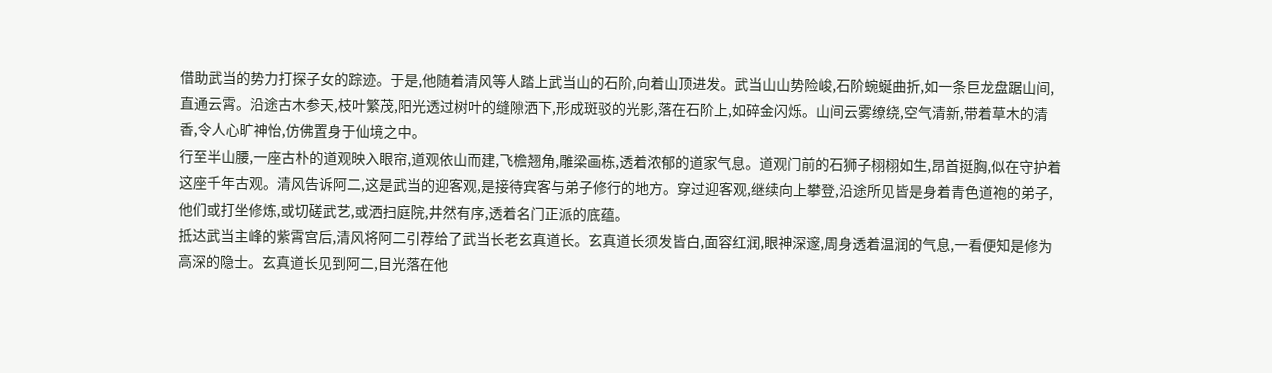借助武当的势力打探子女的踪迹。于是,他随着清风等人踏上武当山的石阶,向着山顶进发。武当山山势险峻,石阶蜿蜒曲折,如一条巨龙盘踞山间,直通云霄。沿途古木参天,枝叶繁茂,阳光透过树叶的缝隙洒下,形成斑驳的光影,落在石阶上,如碎金闪烁。山间云雾缭绕,空气清新,带着草木的清香,令人心旷神怡,仿佛置身于仙境之中。
行至半山腰,一座古朴的道观映入眼帘,道观依山而建,飞檐翘角,雕梁画栋,透着浓郁的道家气息。道观门前的石狮子栩栩如生,昂首挺胸,似在守护着这座千年古观。清风告诉阿二,这是武当的迎客观,是接待宾客与弟子修行的地方。穿过迎客观,继续向上攀登,沿途所见皆是身着青色道袍的弟子,他们或打坐修炼,或切磋武艺,或洒扫庭院,井然有序,透着名门正派的底蕴。
抵达武当主峰的紫霄宫后,清风将阿二引荐给了武当长老玄真道长。玄真道长须发皆白,面容红润,眼神深邃,周身透着温润的气息,一看便知是修为高深的隐士。玄真道长见到阿二,目光落在他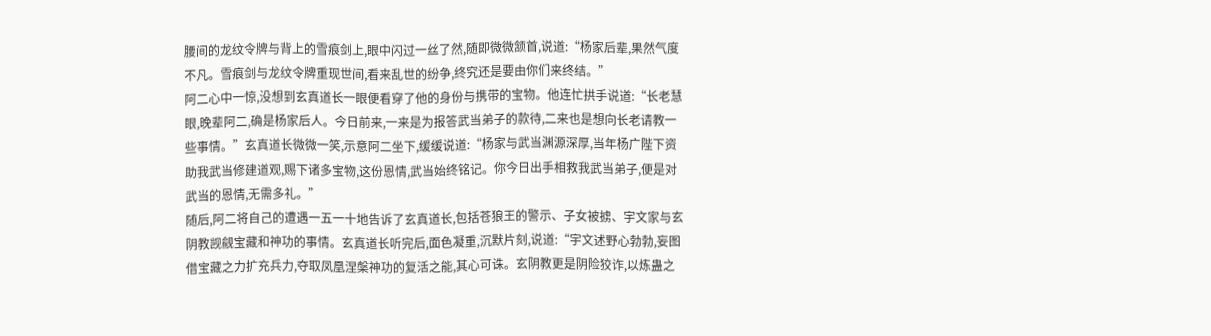腰间的龙纹令牌与背上的雪痕剑上,眼中闪过一丝了然,随即微微颔首,说道:“杨家后辈,果然气度不凡。雪痕剑与龙纹令牌重现世间,看来乱世的纷争,终究还是要由你们来终结。”
阿二心中一惊,没想到玄真道长一眼便看穿了他的身份与携带的宝物。他连忙拱手说道:“长老慧眼,晚辈阿二,确是杨家后人。今日前来,一来是为报答武当弟子的款待,二来也是想向长老请教一些事情。”玄真道长微微一笑,示意阿二坐下,缓缓说道:“杨家与武当渊源深厚,当年杨广陛下资助我武当修建道观,赐下诸多宝物,这份恩情,武当始终铭记。你今日出手相救我武当弟子,便是对武当的恩情,无需多礼。”
随后,阿二将自己的遭遇一五一十地告诉了玄真道长,包括苍狼王的警示、子女被掳、宇文家与玄阴教觊觎宝藏和神功的事情。玄真道长听完后,面色凝重,沉默片刻,说道:“宇文述野心勃勃,妄图借宝藏之力扩充兵力,夺取凤凰涅槃神功的复活之能,其心可诛。玄阴教更是阴险狡诈,以炼蛊之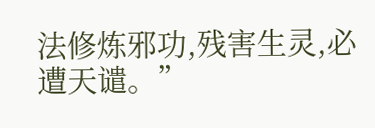法修炼邪功,残害生灵,必遭天谴。”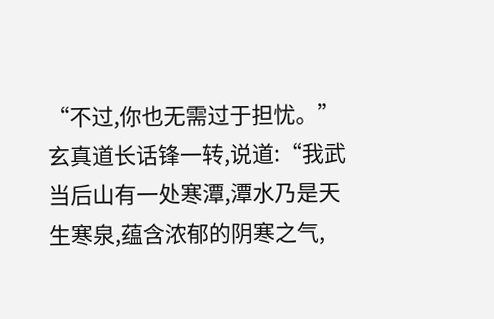“不过,你也无需过于担忧。”玄真道长话锋一转,说道:“我武当后山有一处寒潭,潭水乃是天生寒泉,蕴含浓郁的阴寒之气,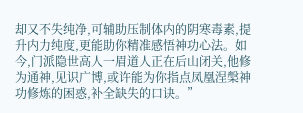却又不失纯净,可辅助压制体内的阴寒毒素,提升内力纯度,更能助你精准感悟神功心法。如今,门派隐世高人一眉道人正在后山闭关,他修为通神,见识广博,或许能为你指点凤凰涅槃神功修炼的困惑,补全缺失的口诀。”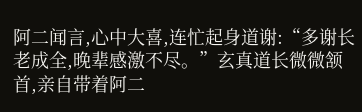阿二闻言,心中大喜,连忙起身道谢:“多谢长老成全,晚辈感激不尽。”玄真道长微微颔首,亲自带着阿二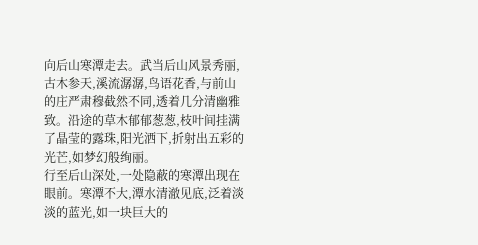向后山寒潭走去。武当后山风景秀丽,古木参天,溪流潺潺,鸟语花香,与前山的庄严肃穆截然不同,透着几分清幽雅致。沿途的草木郁郁葱葱,枝叶间挂满了晶莹的露珠,阳光洒下,折射出五彩的光芒,如梦幻般绚丽。
行至后山深处,一处隐蔽的寒潭出现在眼前。寒潭不大,潭水清澈见底,泛着淡淡的蓝光,如一块巨大的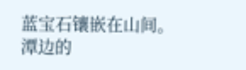蓝宝石镶嵌在山间。潭边的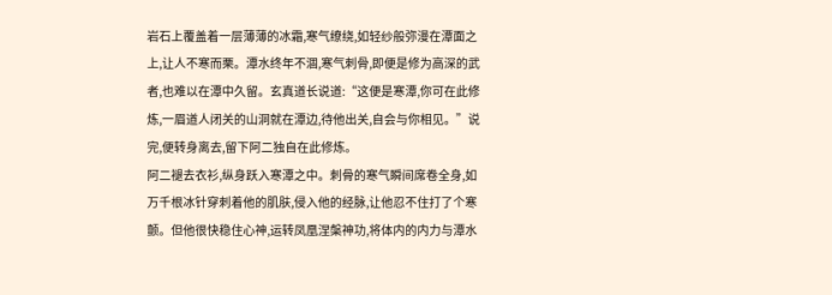岩石上覆盖着一层薄薄的冰霜,寒气缭绕,如轻纱般弥漫在潭面之上,让人不寒而栗。潭水终年不涸,寒气刺骨,即便是修为高深的武者,也难以在潭中久留。玄真道长说道:“这便是寒潭,你可在此修炼,一眉道人闭关的山洞就在潭边,待他出关,自会与你相见。”说完,便转身离去,留下阿二独自在此修炼。
阿二褪去衣衫,纵身跃入寒潭之中。刺骨的寒气瞬间席卷全身,如万千根冰针穿刺着他的肌肤,侵入他的经脉,让他忍不住打了个寒颤。但他很快稳住心神,运转凤凰涅槃神功,将体内的内力与潭水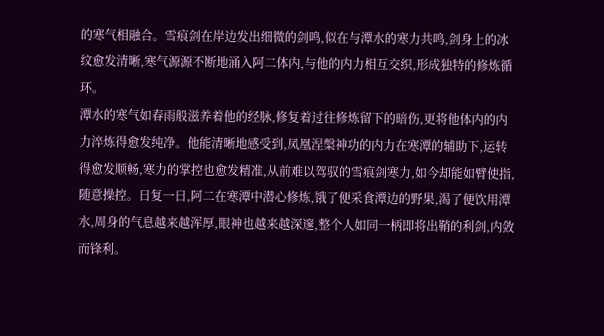的寒气相融合。雪痕剑在岸边发出细微的剑鸣,似在与潭水的寒力共鸣,剑身上的冰纹愈发清晰,寒气源源不断地涌入阿二体内,与他的内力相互交织,形成独特的修炼循环。
潭水的寒气如春雨般滋养着他的经脉,修复着过往修炼留下的暗伤,更将他体内的内力淬炼得愈发纯净。他能清晰地感受到,凤凰涅槃神功的内力在寒潭的辅助下,运转得愈发顺畅,寒力的掌控也愈发精准,从前难以驾驭的雪痕剑寒力,如今却能如臂使指,随意操控。日复一日,阿二在寒潭中潜心修炼,饿了便采食潭边的野果,渴了便饮用潭水,周身的气息越来越浑厚,眼神也越来越深邃,整个人如同一柄即将出鞘的利剑,内敛而锋利。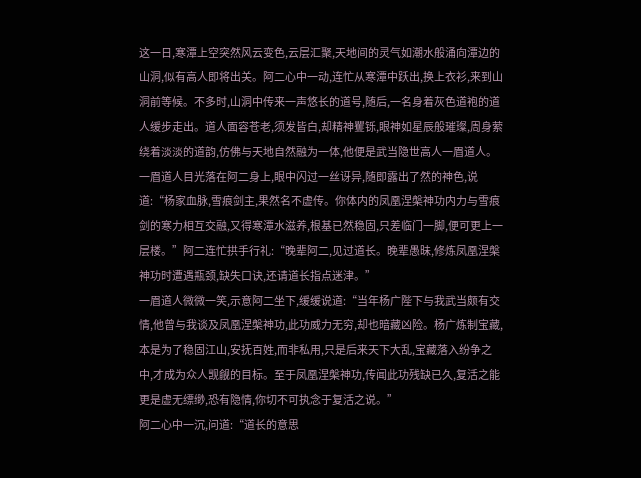这一日,寒潭上空突然风云变色,云层汇聚,天地间的灵气如潮水般涌向潭边的山洞,似有高人即将出关。阿二心中一动,连忙从寒潭中跃出,换上衣衫,来到山洞前等候。不多时,山洞中传来一声悠长的道号,随后,一名身着灰色道袍的道人缓步走出。道人面容苍老,须发皆白,却精神矍铄,眼神如星辰般璀璨,周身萦绕着淡淡的道韵,仿佛与天地自然融为一体,他便是武当隐世高人一眉道人。
一眉道人目光落在阿二身上,眼中闪过一丝讶异,随即露出了然的神色,说道:“杨家血脉,雪痕剑主,果然名不虚传。你体内的凤凰涅槃神功内力与雪痕剑的寒力相互交融,又得寒潭水滋养,根基已然稳固,只差临门一脚,便可更上一层楼。”阿二连忙拱手行礼:“晚辈阿二,见过道长。晚辈愚昧,修炼凤凰涅槃神功时遭遇瓶颈,缺失口诀,还请道长指点迷津。”
一眉道人微微一笑,示意阿二坐下,缓缓说道:“当年杨广陛下与我武当颇有交情,他曾与我谈及凤凰涅槃神功,此功威力无穷,却也暗藏凶险。杨广炼制宝藏,本是为了稳固江山,安抚百姓,而非私用,只是后来天下大乱,宝藏落入纷争之中,才成为众人觊觎的目标。至于凤凰涅槃神功,传闻此功残缺已久,复活之能更是虚无缥缈,恐有隐情,你切不可执念于复活之说。”
阿二心中一沉,问道:“道长的意思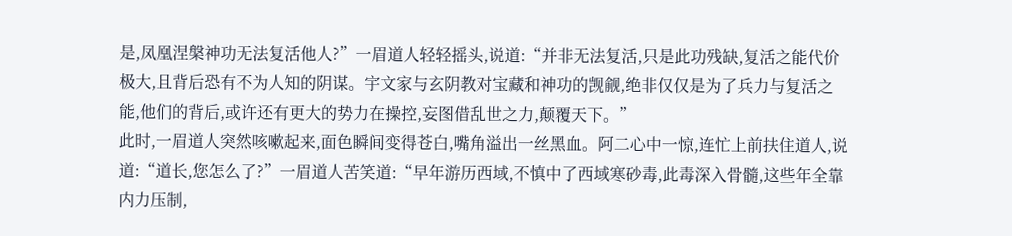是,凤凰涅槃神功无法复活他人?”一眉道人轻轻摇头,说道:“并非无法复活,只是此功残缺,复活之能代价极大,且背后恐有不为人知的阴谋。宇文家与玄阴教对宝藏和神功的觊觎,绝非仅仅是为了兵力与复活之能,他们的背后,或许还有更大的势力在操控,妄图借乱世之力,颠覆天下。”
此时,一眉道人突然咳嗽起来,面色瞬间变得苍白,嘴角溢出一丝黑血。阿二心中一惊,连忙上前扶住道人,说道:“道长,您怎么了?”一眉道人苦笑道:“早年游历西域,不慎中了西域寒砂毒,此毒深入骨髓,这些年全靠内力压制,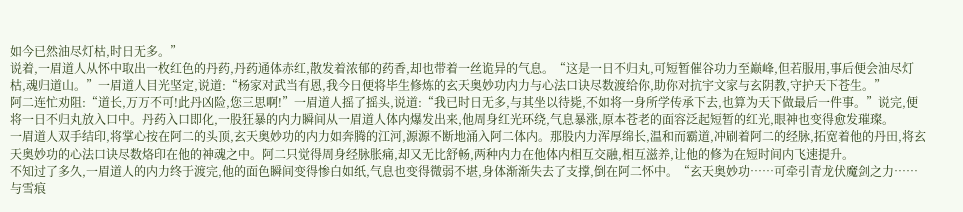如今已然油尽灯枯,时日无多。”
说着,一眉道人从怀中取出一枚红色的丹药,丹药通体赤红,散发着浓郁的药香,却也带着一丝诡异的气息。“这是一日不归丸,可短暂催谷功力至巅峰,但若服用,事后便会油尽灯枯,魂归道山。”一眉道人目光坚定,说道:“杨家对武当有恩,我今日便将毕生修炼的玄天奥妙功内力与心法口诀尽数渡给你,助你对抗宇文家与玄阴教,守护天下苍生。”
阿二连忙劝阻:“道长,万万不可!此丹凶险,您三思啊!”一眉道人摇了摇头,说道:“我已时日无多,与其坐以待毙,不如将一身所学传承下去,也算为天下做最后一件事。”说完,便将一日不归丸放入口中。丹药入口即化,一股狂暴的内力瞬间从一眉道人体内爆发出来,他周身红光环绕,气息暴涨,原本苍老的面容泛起短暂的红光,眼神也变得愈发璀璨。
一眉道人双手结印,将掌心按在阿二的头顶,玄天奥妙功的内力如奔腾的江河,源源不断地涌入阿二体内。那股内力浑厚绵长,温和而霸道,冲刷着阿二的经脉,拓宽着他的丹田,将玄天奥妙功的心法口诀尽数烙印在他的神魂之中。阿二只觉得周身经脉胀痛,却又无比舒畅,两种内力在他体内相互交融,相互滋养,让他的修为在短时间内飞速提升。
不知过了多久,一眉道人的内力终于渡完,他的面色瞬间变得惨白如纸,气息也变得微弱不堪,身体渐渐失去了支撑,倒在阿二怀中。“玄天奥妙功……可牵引青龙伏魔剑之力……与雪痕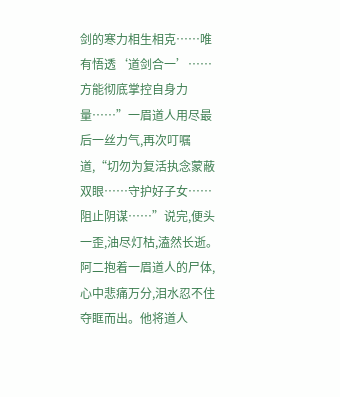剑的寒力相生相克……唯有悟透‘道剑合一’……方能彻底掌控自身力量……”一眉道人用尽最后一丝力气,再次叮嘱道,“切勿为复活执念蒙蔽双眼……守护好子女……阻止阴谋……”说完,便头一歪,油尽灯枯,溘然长逝。
阿二抱着一眉道人的尸体,心中悲痛万分,泪水忍不住夺眶而出。他将道人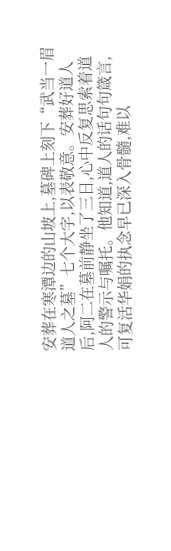安葬在寒潭边的山坡上,墓碑上刻下“武当一眉道人之墓”七个大字,以表敬意。安葬好道人后,阿二在墓前静坐了三日,心中反复思索着道人的警示与嘱托。他知道,道人的话句句箴言,可复活华娟的执念早已深入骨髓,难以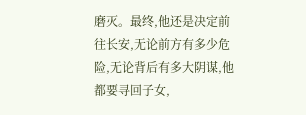磨灭。最终,他还是决定前往长安,无论前方有多少危险,无论背后有多大阴谋,他都要寻回子女,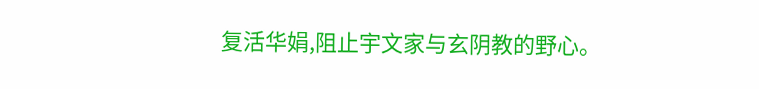复活华娟,阻止宇文家与玄阴教的野心。